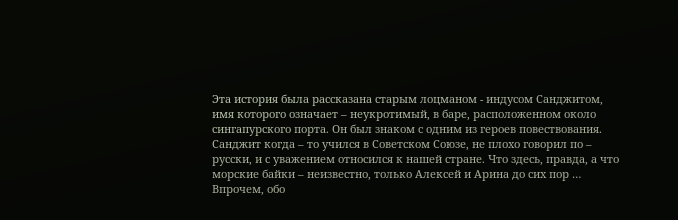Эта история была рассказана старым лоцманом - индусом Санджитом, имя которого означает – неукротимый, в баре, расположенном около сингапурского порта. Он был знаком с одним из героев повествования. Санджит когда – то учился в Советском Союзе, не плохо говорил по – русски, и с уважением относился к нашей стране. Что здесь, правда, а что морские байки – неизвестно, только Алексей и Арина до сих пор …
Впрочем, обо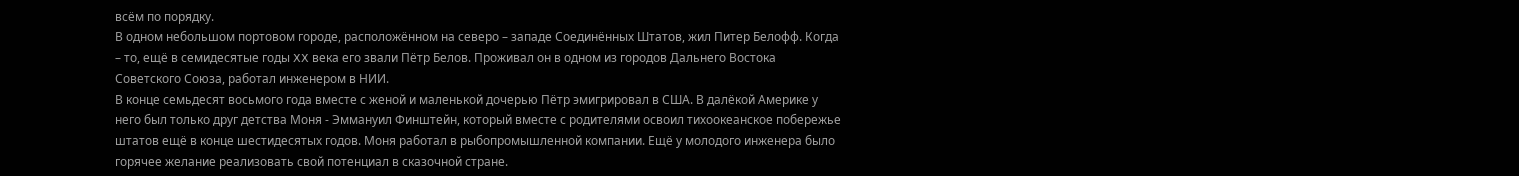всём по порядку.
В одном небольшом портовом городе, расположённом на северо – западе Соединённых Штатов, жил Питер Белофф. Когда – то, ещё в семидесятые годы XX века его звали Пётр Белов. Проживал он в одном из городов Дальнего Востока Советского Союза, работал инженером в НИИ.
В конце семьдесят восьмого года вместе с женой и маленькой дочерью Пётр эмигрировал в США. В далёкой Америке у него был только друг детства Моня - Эммануил Финштейн, который вместе с родителями освоил тихоокеанское побережье штатов ещё в конце шестидесятых годов. Моня работал в рыбопромышленной компании. Ещё у молодого инженера было горячее желание реализовать свой потенциал в сказочной стране.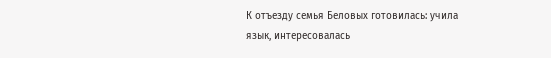К отъезду семья Беловых готовилась: учила язык, интересовалась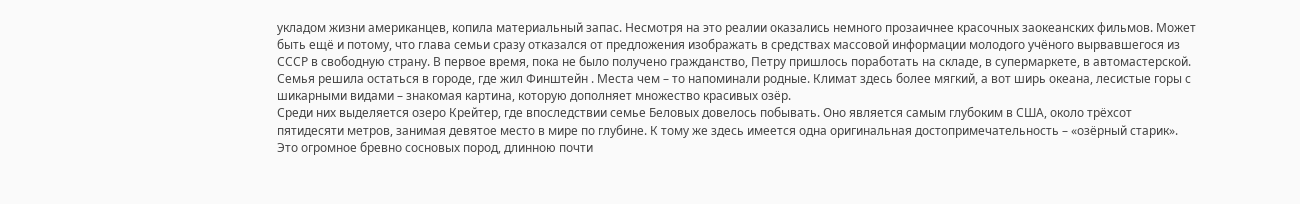укладом жизни американцев, копила материальный запас. Несмотря на это реалии оказались немного прозаичнее красочных заокеанских фильмов. Может быть ещё и потому, что глава семьи сразу отказался от предложения изображать в средствах массовой информации молодого учёного вырвавшегося из СССР в свободную страну. В первое время, пока не было получено гражданство, Петру пришлось поработать на складе, в супермаркете, в автомастерской.
Семья решила остаться в городе, где жил Финштейн . Места чем – то напоминали родные. Климат здесь более мягкий, а вот ширь океана, лесистые горы с шикарными видами – знакомая картина, которую дополняет множество красивых озёр.
Среди них выделяется озеро Крейтер, где впоследствии семье Беловых довелось побывать. Оно является самым глубоким в США, около трёхсот пятидесяти метров, занимая девятое место в мире по глубине. К тому же здесь имеется одна оригинальная достопримечательность – «озёрный старик». Это огромное бревно сосновых пород, длинною почти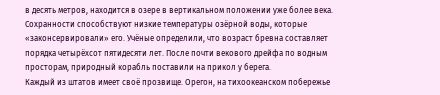в десять метров, находится в озере в вертикальном положении уже более века. Сохранности способствуют низкие температуры озёрной воды, которые «законсервировали» его. Учёные определили, что возраст бревна составляет порядка четырёхсот пятидесяти лет. После почти векового дрейфа по водным просторам, природный корабль поставили на прикол у берега.
Каждый из штатов имеет своё прозвище. Орегон, на тихоокеанском побережье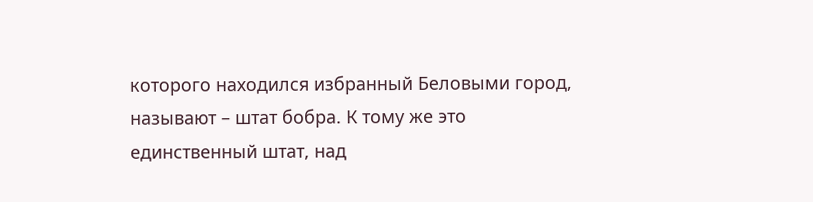которого находился избранный Беловыми город, называют – штат бобра. К тому же это единственный штат, над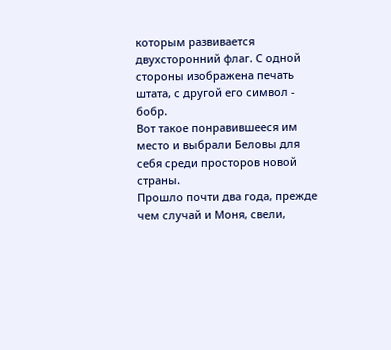которым развивается двухсторонний флаг. С одной стороны изображена печать штата, с другой его символ - бобр.
Вот такое понравившееся им место и выбрали Беловы для себя среди просторов новой страны.
Прошло почти два года, прежде чем случай и Моня, свели,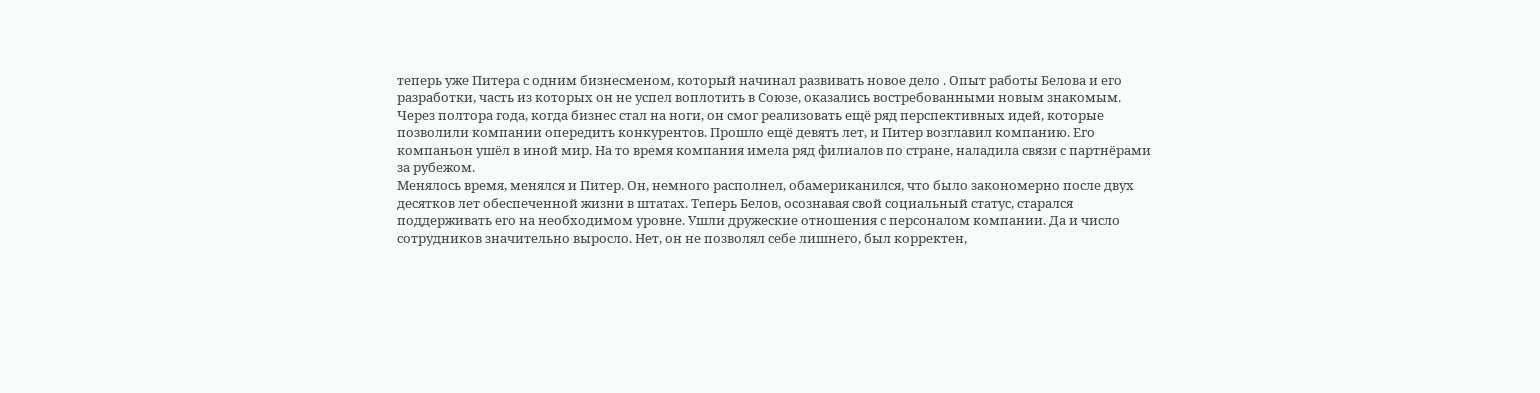теперь уже Питера с одним бизнесменом, который начинал развивать новое дело . Опыт работы Белова и его разработки, часть из которых он не успел воплотить в Союзе, оказались востребованными новым знакомым. Через полтора года, когда бизнес стал на ноги, он смог реализовать ещё ряд перспективных идей, которые позволили компании опередить конкурентов. Прошло ещё девять лет, и Питер возглавил компанию. Его компаньон ушёл в иной мир. На то время компания имела ряд филиалов по стране, наладила связи с партнёрами за рубежом.
Менялось время, менялся и Питер. Он, немного располнел, обамериканился, что было закономерно после двух десятков лет обеспеченной жизни в штатах. Теперь Белов, осознавая свой социальный статус, старался поддерживать его на необходимом уровне. Ушли дружеские отношения с персоналом компании. Да и число сотрудников значительно выросло. Нет, он не позволял себе лишнего, был корректен,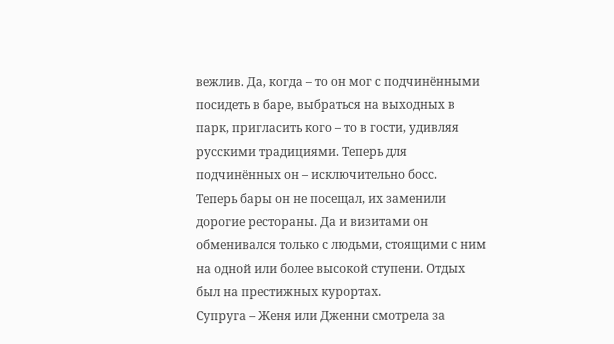вежлив. Да, когда – то он мог с подчинёнными посидеть в баре, выбраться на выходных в парк, пригласить кого – то в гости, удивляя русскими традициями. Теперь для подчинённых он – исключительно босс.
Теперь бары он не посещал, их заменили дорогие рестораны. Да и визитами он обменивался только с людьми, стоящими с ним на одной или более высокой ступени. Отдых был на престижных курортах.
Супруга – Женя или Дженни смотрела за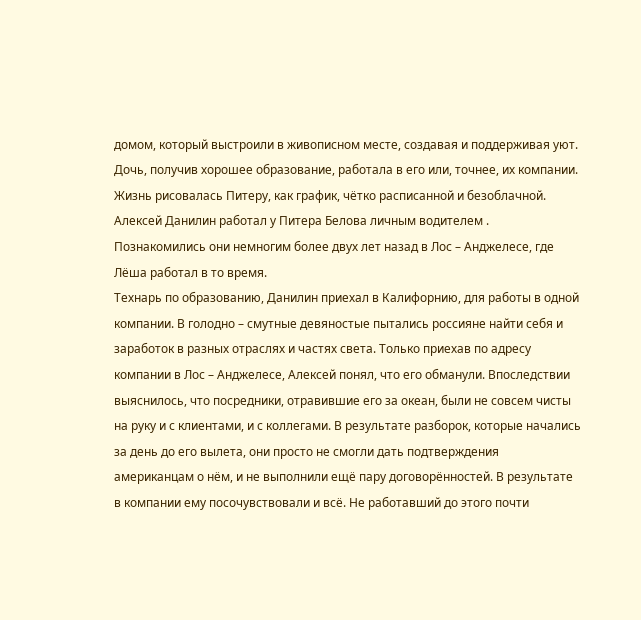домом, который выстроили в живописном месте, создавая и поддерживая уют. Дочь, получив хорошее образование, работала в его или, точнее, их компании.
Жизнь рисовалась Питеру, как график, чётко расписанной и безоблачной.
Алексей Данилин работал у Питера Белова личным водителем . Познакомились они немногим более двух лет назад в Лос – Анджелесе, где Лёша работал в то время.
Технарь по образованию, Данилин приехал в Калифорнию, для работы в одной компании. В голодно – смутные девяностые пытались россияне найти себя и заработок в разных отраслях и частях света. Только приехав по адресу компании в Лос – Анджелесе, Алексей понял, что его обманули. Впоследствии выяснилось, что посредники, отравившие его за океан, были не совсем чисты на руку и с клиентами, и с коллегами. В результате разборок, которые начались за день до его вылета, они просто не смогли дать подтверждения американцам о нём, и не выполнили ещё пару договорённостей. В результате в компании ему посочувствовали и всё. Не работавший до этого почти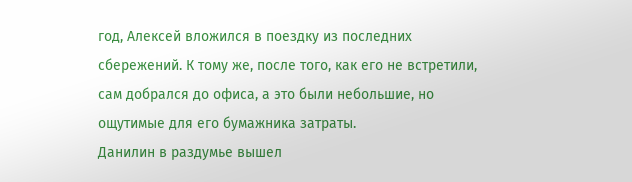год, Алексей вложился в поездку из последних сбережений. К тому же, после того, как его не встретили, сам добрался до офиса, а это были небольшие, но ощутимые для его бумажника затраты.
Данилин в раздумье вышел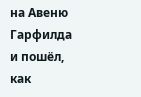на Авеню Гарфилда и пошёл, как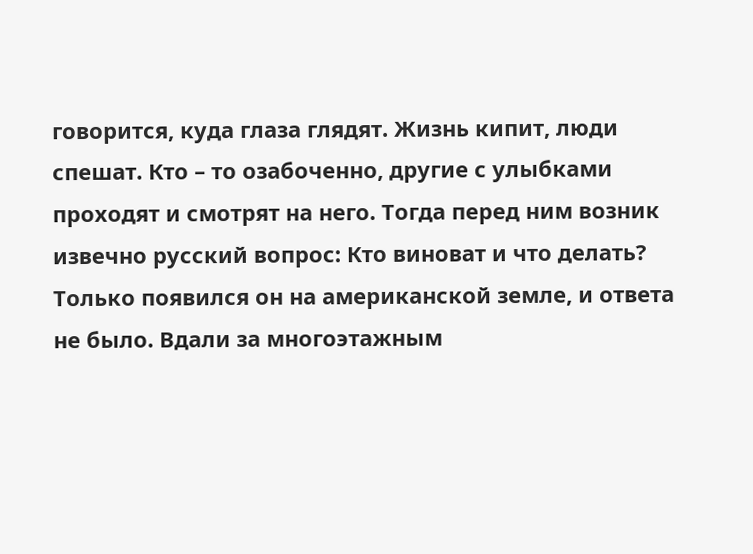говорится, куда глаза глядят. Жизнь кипит, люди спешат. Кто – то озабоченно, другие с улыбками проходят и смотрят на него. Тогда перед ним возник извечно русский вопрос: Кто виноват и что делать? Только появился он на американской земле, и ответа не было. Вдали за многоэтажным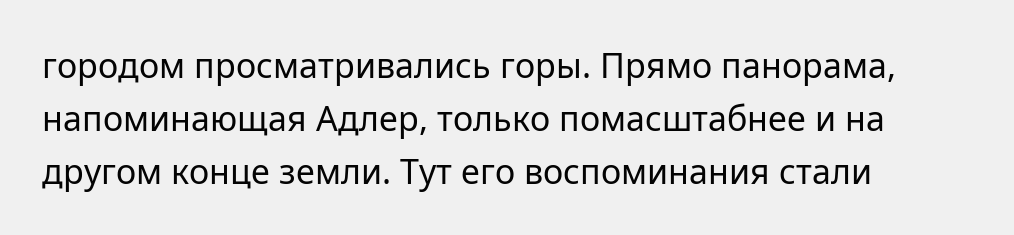городом просматривались горы. Прямо панорама, напоминающая Адлер, только помасштабнее и на другом конце земли. Тут его воспоминания стали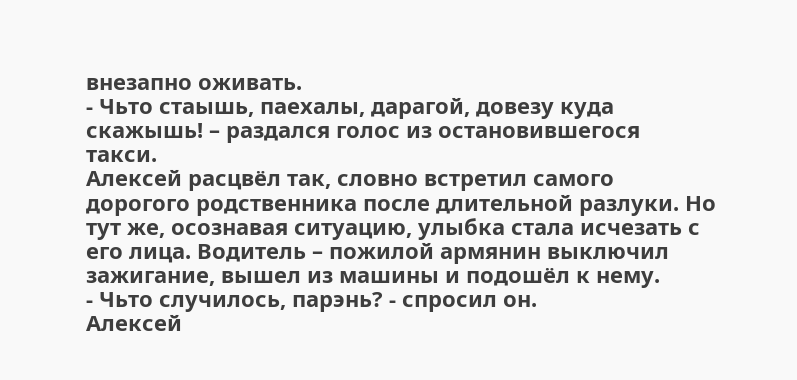внезапно оживать.
- Чьто стаышь, паехалы, дарагой, довезу куда скажышь! – раздался голос из остановившегося такси.
Алексей расцвёл так, словно встретил самого дорогого родственника после длительной разлуки. Но тут же, осознавая ситуацию, улыбка стала исчезать с его лица. Водитель – пожилой армянин выключил зажигание, вышел из машины и подошёл к нему.
- Чьто случилось, парэнь? - спросил он.
Алексей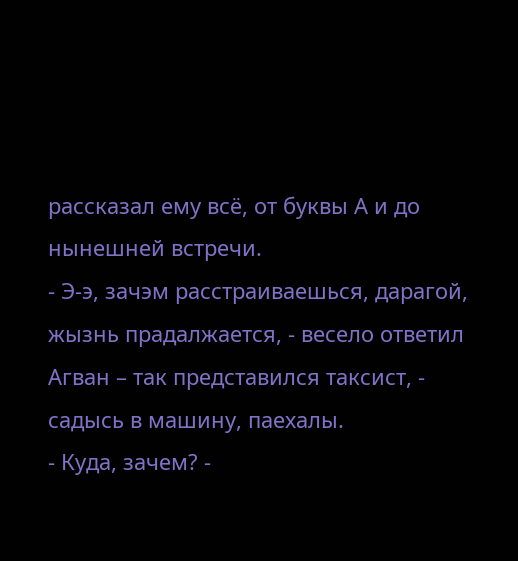рассказал ему всё, от буквы А и до нынешней встречи.
- Э-э, зачэм расстраиваешься, дарагой, жызнь прадалжается, - весело ответил Агван – так представился таксист, - садысь в машину, паехалы.
- Куда, зачем? -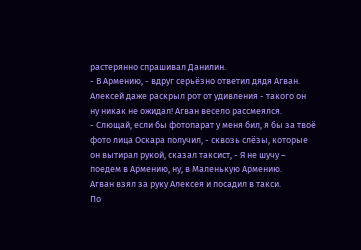растерянно спрашивал Данилин.
- В Армению, - вдруг серьёзно ответил дядя Агван.
Алексей даже раскрыл рот от удивления - такого он ну никак не ожидал! Агван весело рассмеялся.
- Слющай, если бы фотопарат у меня бил, я бы за твоё фото лица Оскара получил, - сквозь слёзы, которые он вытирал рукой, сказал таксист, - Я не шучу – поедем в Армению, ну, в Маленькую Армению.
Агван взял за руку Алексея и посадил в такси.
По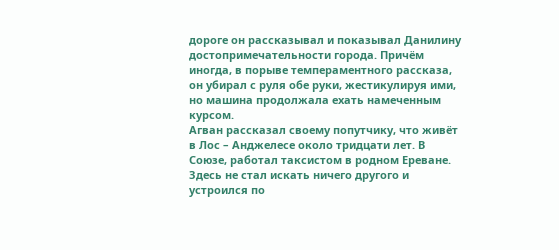дороге он рассказывал и показывал Данилину достопримечательности города. Причём иногда, в порыве темпераментного рассказа, он убирал с руля обе руки, жестикулируя ими, но машина продолжала ехать намеченным курсом.
Агван рассказал своему попутчику, что живёт в Лос – Анджелесе около тридцати лет. В Союзе, работал таксистом в родном Ереване. Здесь не стал искать ничего другого и устроился по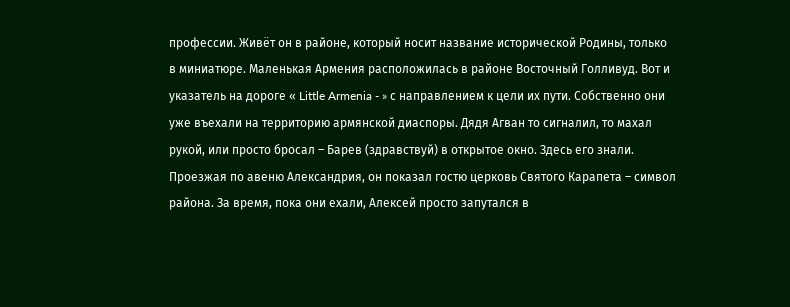профессии. Живёт он в районе, который носит название исторической Родины, только в миниатюре. Маленькая Армения расположилась в районе Восточный Голливуд. Вот и указатель на дороге « Little Armenia - » с направлением к цели их пути. Собственно они уже въехали на территорию армянской диаспоры. Дядя Агван то сигналил, то махал рукой, или просто бросал – Барев (здравствуй) в открытое окно. Здесь его знали. Проезжая по авеню Александрия, он показал гостю церковь Святого Карапета – символ района. За время, пока они ехали, Алексей просто запутался в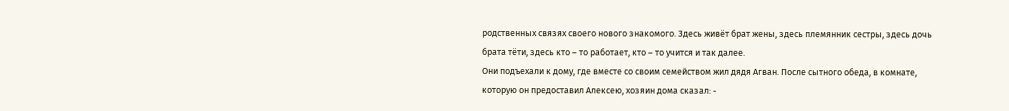родственных связях своего нового знакомого. Здесь живёт брат жены, здесь племянник сестры, здесь дочь брата тёти, здесь кто – то работает, кто – то учится и так далее.
Они подъехали к дому, где вместе со своим семейством жил дядя Агван. После сытного обеда, в комнате, которую он предоставил Алексею, хозяин дома сказал: -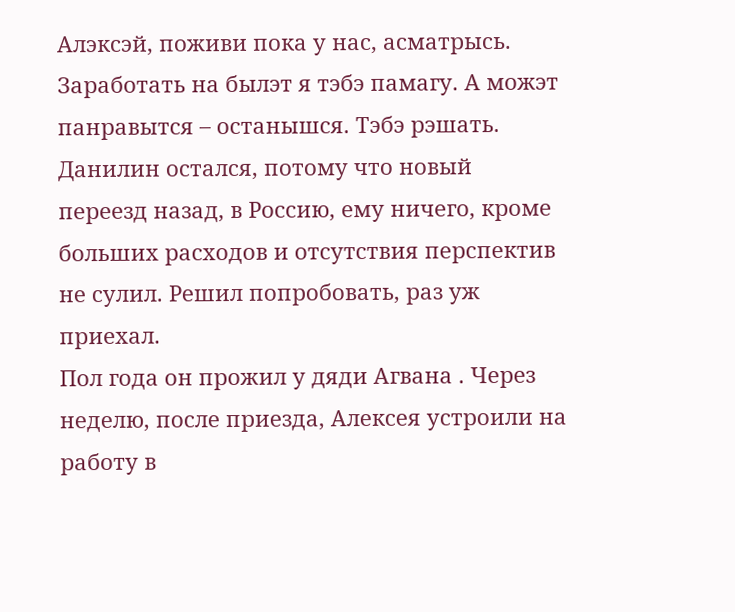Алэксэй, поживи пока у нас, асматрысь. Заработать на былэт я тэбэ памагу. А можэт панравытся – останышся. Тэбэ рэшать.
Данилин остался, потому что новый переезд назад, в Россию, ему ничего, кроме больших расходов и отсутствия перспектив не сулил. Решил попробовать, раз уж приехал.
Пол года он прожил у дяди Агвана . Через неделю, после приезда, Алексея устроили на работу в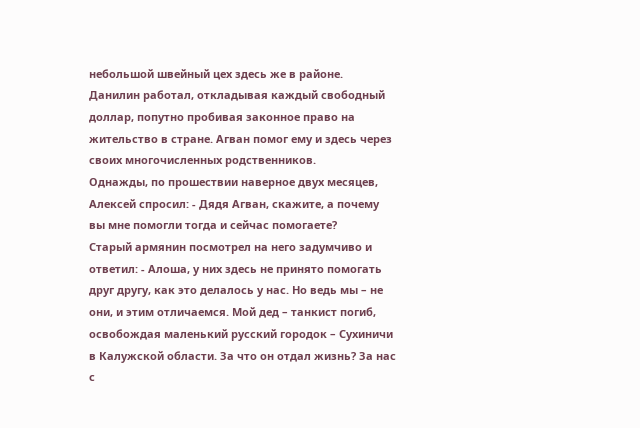небольшой швейный цех здесь же в районе. Данилин работал, откладывая каждый свободный доллар, попутно пробивая законное право на жительство в стране. Агван помог ему и здесь через своих многочисленных родственников.
Однажды, по прошествии наверное двух месяцев, Алексей спросил: - Дядя Агван, скажите, а почему вы мне помогли тогда и сейчас помогаете?
Старый армянин посмотрел на него задумчиво и ответил: - Алоша, у них здесь не принято помогать друг другу, как это делалось у нас. Но ведь мы – не они, и этим отличаемся. Мой дед – танкист погиб, освобождая маленький русский городок – Сухиничи в Калужской области. За что он отдал жизнь? За нас с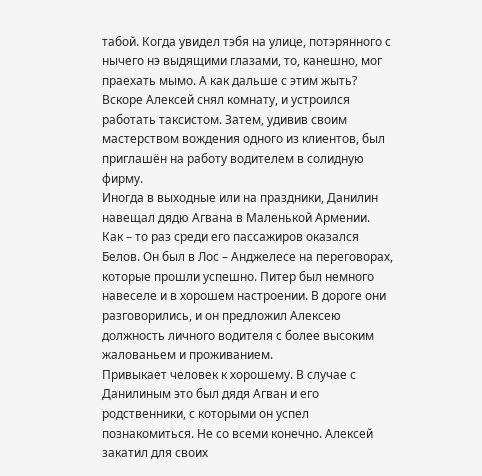табой. Когда увидел тэбя на улице, потэрянного с нычего нэ выдящими глазами, то, канешно, мог праехать мымо. А как дальше с этим жыть?
Вскоре Алексей снял комнату, и устроился работать таксистом. Затем, удивив своим мастерством вождения одного из клиентов, был приглашён на работу водителем в солидную фирму.
Иногда в выходные или на праздники, Данилин навещал дядю Агвана в Маленькой Армении.
Как – то раз среди его пассажиров оказался Белов. Он был в Лос – Анджелесе на переговорах, которые прошли успешно. Питер был немного навеселе и в хорошем настроении. В дороге они разговорились, и он предложил Алексею должность личного водителя с более высоким жалованьем и проживанием.
Привыкает человек к хорошему. В случае с Данилиным это был дядя Агван и его родственники, с которыми он успел познакомиться. Не со всеми конечно. Алексей закатил для своих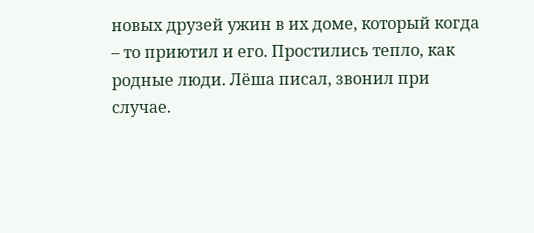новых друзей ужин в их доме, который когда – то приютил и его. Простились тепло, как родные люди. Лёша писал, звонил при случае.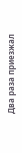Два раза приезжал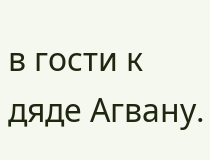в гости к дяде Агвану.